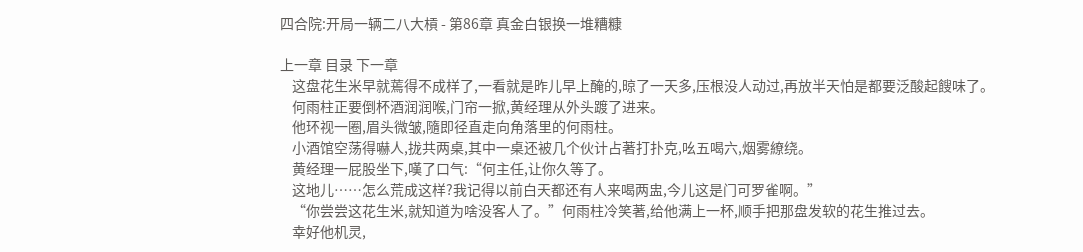四合院:开局一辆二八大槓 - 第86章 真金白银换一堆糟糠

上一章 目录 下一章
    这盘花生米早就蔫得不成样了,一看就是昨儿早上醃的,晾了一天多,压根没人动过,再放半天怕是都要泛酸起餿味了。
    何雨柱正要倒杯酒润润喉,门帘一掀,黄经理从外头踱了进来。
    他环视一圈,眉头微皱,隨即径直走向角落里的何雨柱。
    小酒馆空荡得嚇人,拢共两桌,其中一桌还被几个伙计占著打扑克,吆五喝六,烟雾繚绕。
    黄经理一屁股坐下,嘆了口气:“何主任,让你久等了。
    这地儿……怎么荒成这样?我记得以前白天都还有人来喝两盅,今儿这是门可罗雀啊。”
    “你尝尝这花生米,就知道为啥没客人了。”何雨柱冷笑著,给他满上一杯,顺手把那盘发软的花生推过去。
    幸好他机灵,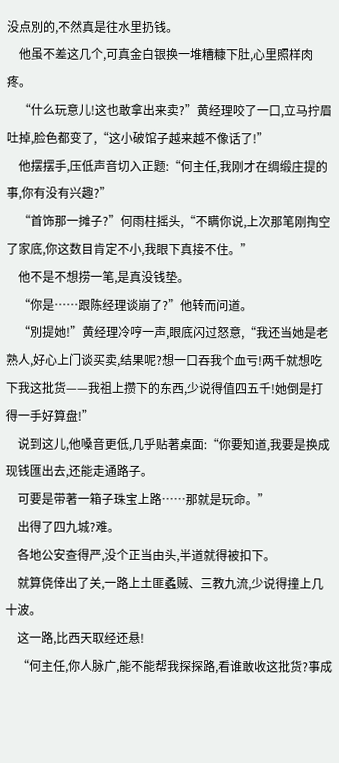没点別的,不然真是往水里扔钱。
    他虽不差这几个,可真金白银换一堆糟糠下肚,心里照样肉疼。
    “什么玩意儿!这也敢拿出来卖?”黄经理咬了一口,立马拧眉吐掉,脸色都变了,“这小破馆子越来越不像话了!”
    他摆摆手,压低声音切入正题:“何主任,我刚才在绸缎庄提的事,你有没有兴趣?”
    “首饰那一摊子?”何雨柱摇头,“不瞒你说,上次那笔刚掏空了家底,你这数目肯定不小,我眼下真接不住。”
    他不是不想捞一笔,是真没钱垫。
    “你是……跟陈经理谈崩了?”他转而问道。
    “別提她!”黄经理冷哼一声,眼底闪过怒意,“我还当她是老熟人,好心上门谈买卖,结果呢?想一口吞我个血亏!两千就想吃下我这批货——我祖上攒下的东西,少说得值四五千!她倒是打得一手好算盘!”
    说到这儿,他嗓音更低,几乎贴著桌面:“你要知道,我要是换成现钱匯出去,还能走通路子。
    可要是带著一箱子珠宝上路……那就是玩命。”
    出得了四九城?难。
    各地公安查得严,没个正当由头,半道就得被扣下。
    就算侥倖出了关,一路上土匪蟊贼、三教九流,少说得撞上几十波。
    这一路,比西天取经还悬!
    “何主任,你人脉广,能不能帮我探探路,看谁敢收这批货?事成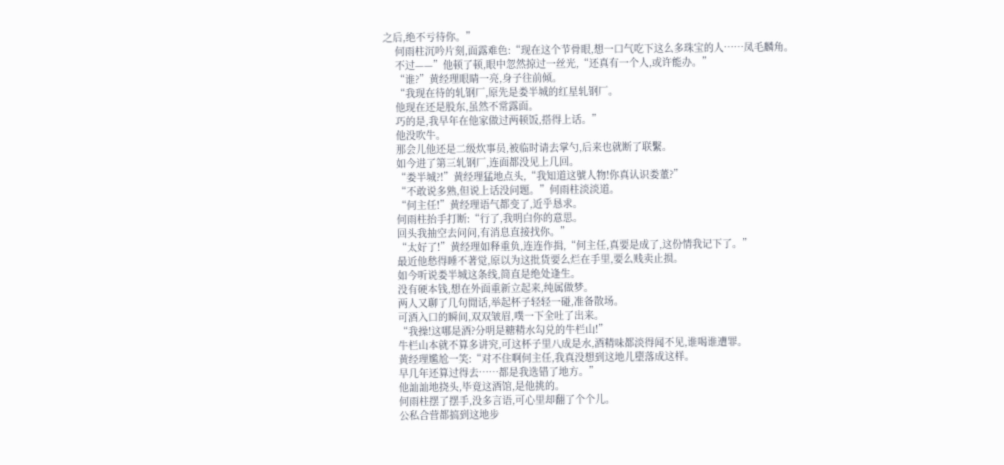之后,绝不亏待你。”
    何雨柱沉吟片刻,面露难色:“现在这个节骨眼,想一口气吃下这么多珠宝的人……凤毛麟角。
    不过——”他顿了顿,眼中忽然掠过一丝光,“还真有一个人,或许能办。”
    “谁?”黄经理眼睛一亮,身子往前倾。
    “我现在待的轧钢厂,原先是娄半城的红星轧钢厂。
    他现在还是股东,虽然不常露面。
    巧的是,我早年在他家做过两顿饭,搭得上话。”
    他没吹牛。
    那会儿他还是二级炊事员,被临时请去掌勺,后来也就断了联繫。
    如今进了第三轧钢厂,连面都没见上几回。
    “娄半城?!”黄经理猛地点头,“我知道这號人物!你真认识娄董?”
    “不敢说多熟,但说上话没问题。”何雨柱淡淡道。
    “何主任!”黄经理语气都变了,近乎恳求。
    何雨柱抬手打断:“行了,我明白你的意思。
    回头我抽空去问问,有消息直接找你。”
    “太好了!”黄经理如释重负,连连作揖,“何主任,真要是成了,这份情我记下了。”
    最近他愁得睡不著觉,原以为这批货要么烂在手里,要么贱卖止损。
    如今听说娄半城这条线,简直是绝处逢生。
    没有硬本钱,想在外面重新立起来,纯属做梦。
    两人又聊了几句閒话,举起杯子轻轻一碰,准备散场。
    可酒入口的瞬间,双双皱眉,噗一下全吐了出来。
    “我操!这哪是酒?分明是糖精水勾兑的牛栏山!”
    牛栏山本就不算多讲究,可这杯子里八成是水,酒精味都淡得闻不见,谁喝谁遭罪。
    黄经理尷尬一笑:“对不住啊何主任,我真没想到这地儿墮落成这样。
    早几年还算过得去……都是我选错了地方。”
    他訕訕地挠头,毕竟这酒馆,是他挑的。
    何雨柱摆了摆手,没多言语,可心里却翻了个个儿。
    公私合营都搞到这地步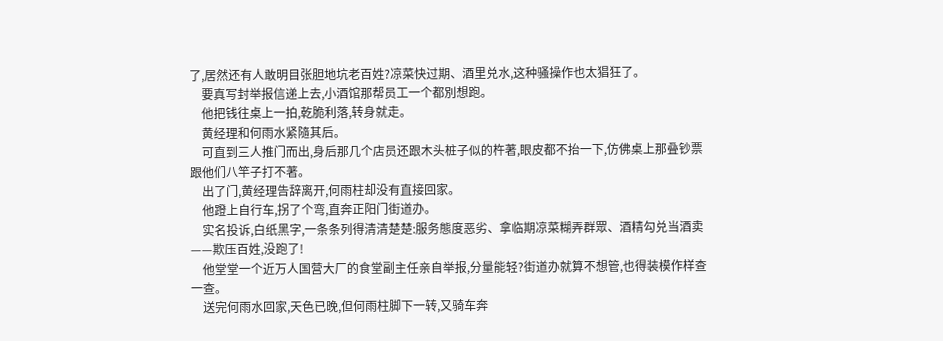了,居然还有人敢明目张胆地坑老百姓?凉菜快过期、酒里兑水,这种骚操作也太猖狂了。
    要真写封举报信递上去,小酒馆那帮员工一个都別想跑。
    他把钱往桌上一拍,乾脆利落,转身就走。
    黄经理和何雨水紧隨其后。
    可直到三人推门而出,身后那几个店员还跟木头桩子似的杵著,眼皮都不抬一下,仿佛桌上那叠钞票跟他们八竿子打不著。
    出了门,黄经理告辞离开,何雨柱却没有直接回家。
    他蹬上自行车,拐了个弯,直奔正阳门街道办。
    实名投诉,白纸黑字,一条条列得清清楚楚:服务態度恶劣、拿临期凉菜糊弄群眾、酒精勾兑当酒卖——欺压百姓,没跑了!
    他堂堂一个近万人国营大厂的食堂副主任亲自举报,分量能轻?街道办就算不想管,也得装模作样查一查。
    送完何雨水回家,天色已晚,但何雨柱脚下一转,又骑车奔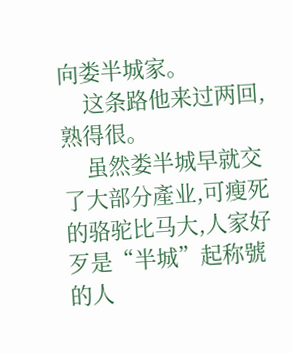向娄半城家。
    这条路他来过两回,熟得很。
    虽然娄半城早就交了大部分產业,可瘦死的骆驼比马大,人家好歹是“半城”起称號的人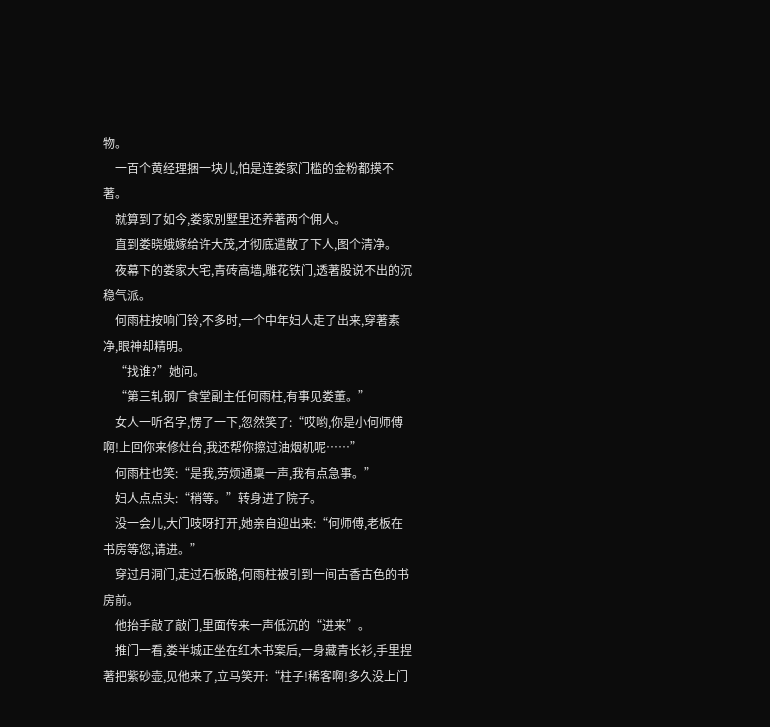物。
    一百个黄经理捆一块儿,怕是连娄家门槛的金粉都摸不著。
    就算到了如今,娄家別墅里还养著两个佣人。
    直到娄晓娥嫁给许大茂,才彻底遣散了下人,图个清净。
    夜幕下的娄家大宅,青砖高墙,雕花铁门,透著股说不出的沉稳气派。
    何雨柱按响门铃,不多时,一个中年妇人走了出来,穿著素净,眼神却精明。
    “找谁?”她问。
    “第三轧钢厂食堂副主任何雨柱,有事见娄董。”
    女人一听名字,愣了一下,忽然笑了:“哎哟,你是小何师傅啊!上回你来修灶台,我还帮你擦过油烟机呢……”
    何雨柱也笑:“是我,劳烦通稟一声,我有点急事。”
    妇人点点头:“稍等。”转身进了院子。
    没一会儿,大门吱呀打开,她亲自迎出来:“何师傅,老板在书房等您,请进。”
    穿过月洞门,走过石板路,何雨柱被引到一间古香古色的书房前。
    他抬手敲了敲门,里面传来一声低沉的“进来”。
    推门一看,娄半城正坐在红木书案后,一身藏青长衫,手里捏著把紫砂壶,见他来了,立马笑开:“柱子!稀客啊!多久没上门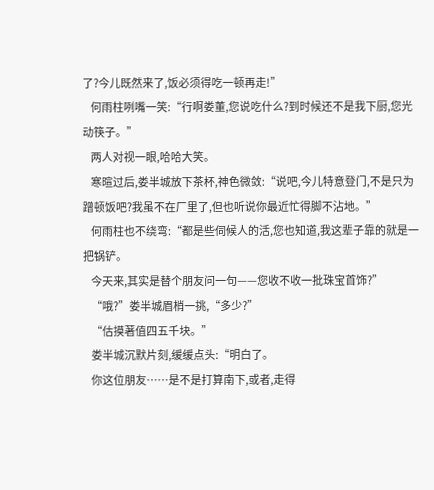了?今儿既然来了,饭必须得吃一顿再走!”
    何雨柱咧嘴一笑:“行啊娄董,您说吃什么?到时候还不是我下厨,您光动筷子。”
    两人对视一眼,哈哈大笑。
    寒暄过后,娄半城放下茶杯,神色微敛:“说吧,今儿特意登门,不是只为蹭顿饭吧?我虽不在厂里了,但也听说你最近忙得脚不沾地。”
    何雨柱也不绕弯:“都是些伺候人的活,您也知道,我这辈子靠的就是一把锅铲。
    今天来,其实是替个朋友问一句——您收不收一批珠宝首饰?”
    “哦?”娄半城眉梢一挑,“多少?”
    “估摸著值四五千块。”
    娄半城沉默片刻,缓缓点头:“明白了。
    你这位朋友……是不是打算南下,或者,走得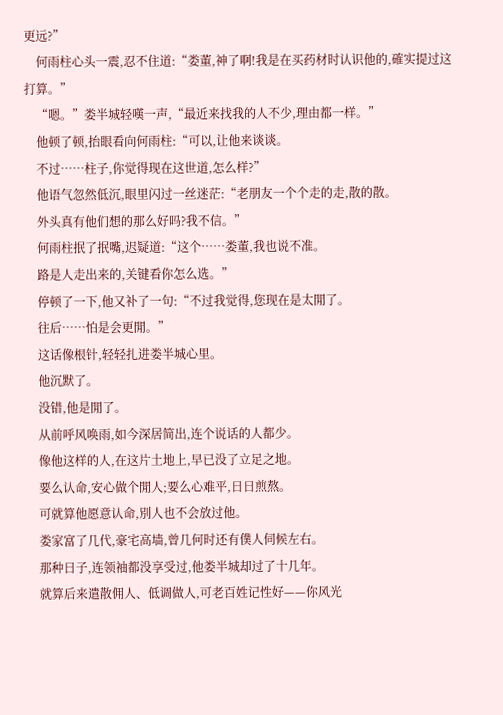更远?”
    何雨柱心头一震,忍不住道:“娄董,神了啊!我是在买药材时认识他的,確实提过这打算。”
    “嗯。”娄半城轻嘆一声,“最近来找我的人不少,理由都一样。”
    他顿了顿,抬眼看向何雨柱:“可以,让他来谈谈。
    不过……柱子,你觉得现在这世道,怎么样?”
    他语气忽然低沉,眼里闪过一丝迷茫:“老朋友一个个走的走,散的散。
    外头真有他们想的那么好吗?我不信。”
    何雨柱抿了抿嘴,迟疑道:“这个……娄董,我也说不准。
    路是人走出来的,关键看你怎么选。”
    停顿了一下,他又补了一句:“不过我觉得,您现在是太閒了。
    往后……怕是会更閒。”
    这话像根针,轻轻扎进娄半城心里。
    他沉默了。
    没错,他是閒了。
    从前呼风唤雨,如今深居简出,连个说话的人都少。
    像他这样的人,在这片土地上,早已没了立足之地。
    要么认命,安心做个閒人;要么心难平,日日煎熬。
    可就算他愿意认命,別人也不会放过他。
    娄家富了几代,豪宅高墙,曾几何时还有僕人伺候左右。
    那种日子,连领袖都没享受过,他娄半城却过了十几年。
    就算后来遣散佣人、低调做人,可老百姓记性好——你风光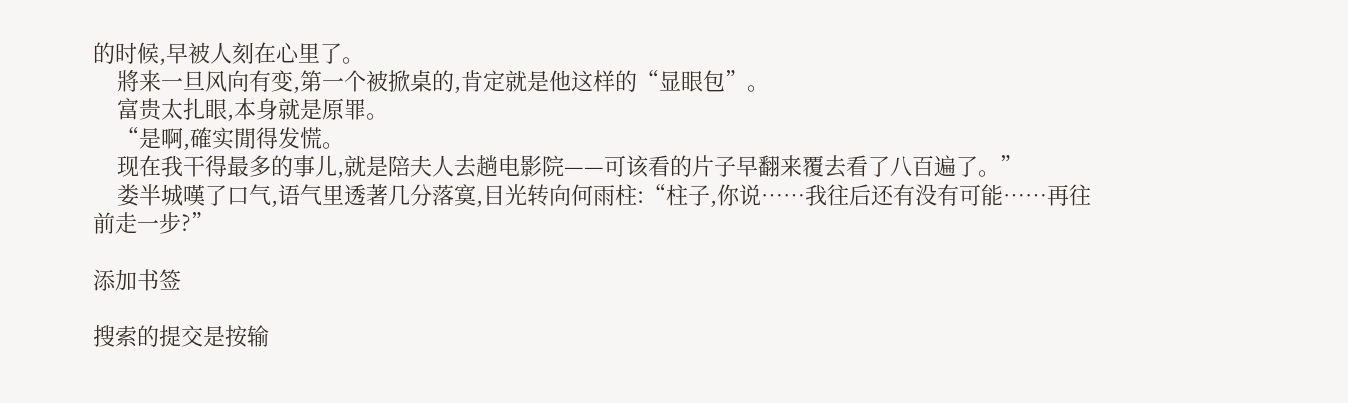的时候,早被人刻在心里了。
    將来一旦风向有变,第一个被掀桌的,肯定就是他这样的“显眼包”。
    富贵太扎眼,本身就是原罪。
    “是啊,確实閒得发慌。
    现在我干得最多的事儿,就是陪夫人去趟电影院——可该看的片子早翻来覆去看了八百遍了。”
    娄半城嘆了口气,语气里透著几分落寞,目光转向何雨柱:“柱子,你说……我往后还有没有可能……再往前走一步?”

添加书签

搜索的提交是按输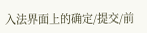入法界面上的确定/提交/前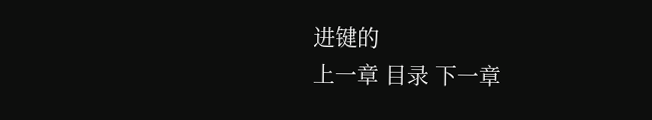进键的
上一章 目录 下一章